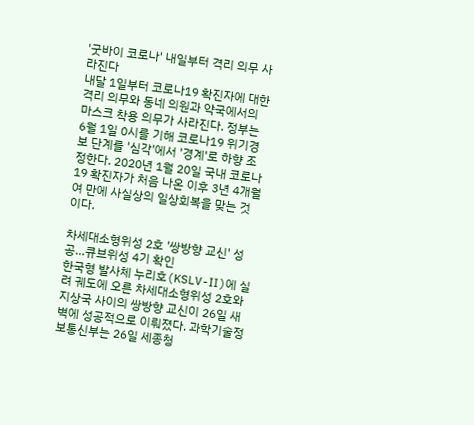'굿바이 코로나' 내일부터 격리 의무 사라진다
내달 1일부터 코로나19 확진자에 대한 격리 의무와 동네 의원과 약국에서의 마스크 착용 의무가 사라진다. 정부는 6월 1일 0시를 기해 코로나19 위기경보 단계를 '심각'에서 '경계'로 하향 조정한다. 2020년 1월 20일 국내 코로나19 확진자가 처음 나온 이후 3년 4개월여 만에 사실상의 일상회복을 맞는 것이다.

차세대소형위성 2호 '쌍방향 교신' 성공…큐브위성 4기 확인
한국형 발사체 누리호(KSLV-Ⅱ)에 실려 궤도에 오른 차세대소형위성 2호와 지상국 사이의 쌍방향 교신이 26일 새벽에 성공적으로 이뤄졌다. 과학기술정보통신부는 26일 세종청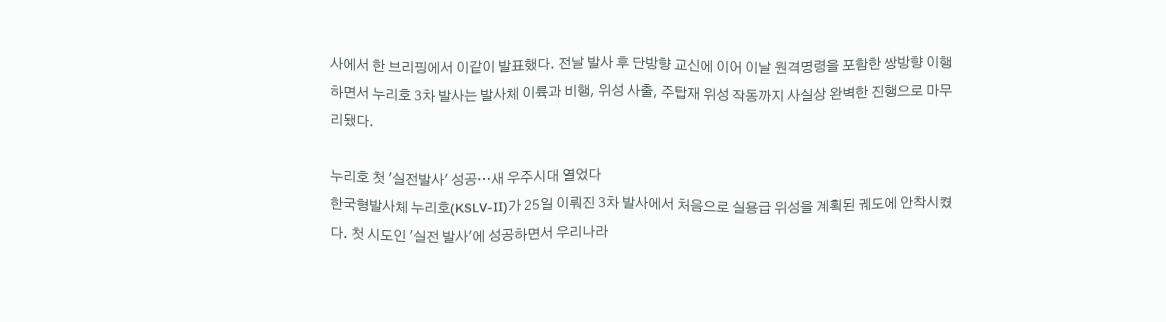사에서 한 브리핑에서 이같이 발표했다. 전날 발사 후 단방향 교신에 이어 이날 원격명령을 포함한 쌍방향 이행하면서 누리호 3차 발사는 발사체 이륙과 비행, 위성 사출, 주탑재 위성 작동까지 사실상 완벽한 진행으로 마무리됐다.

누리호 첫 '실전발사' 성공…새 우주시대 열었다
한국형발사체 누리호(KSLV-II)가 25일 이뤄진 3차 발사에서 처음으로 실용급 위성을 계획된 궤도에 안착시켰다. 첫 시도인 '실전 발사'에 성공하면서 우리나라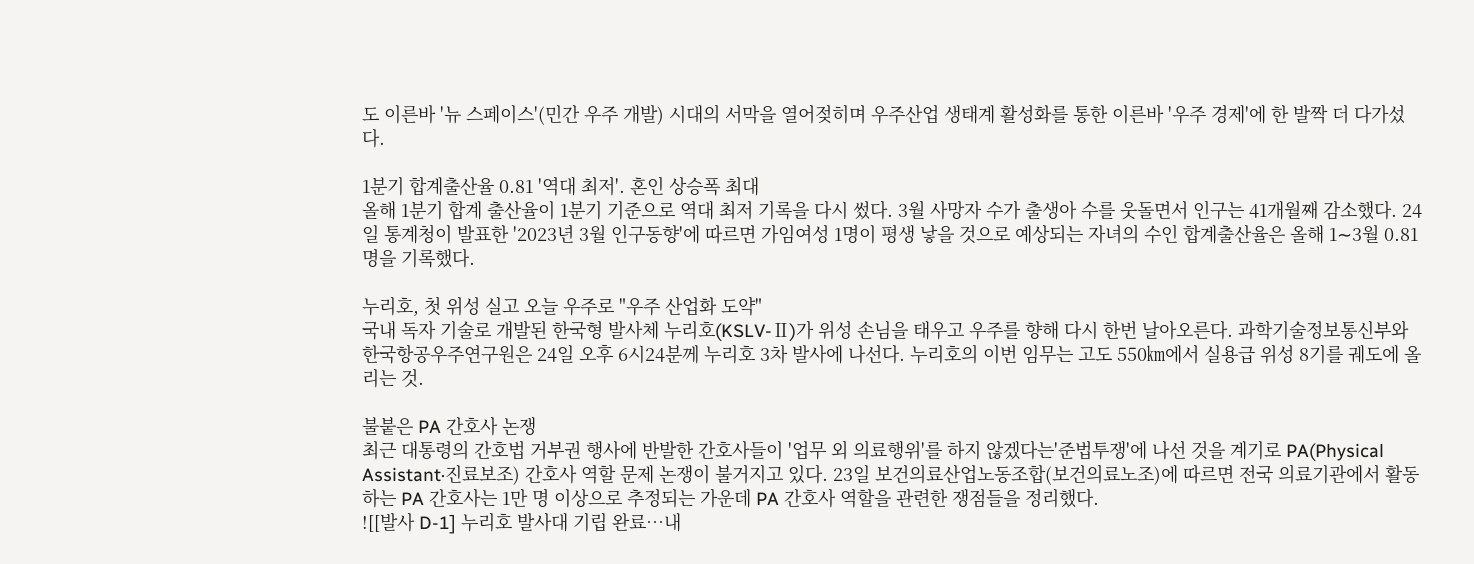도 이른바 '뉴 스페이스'(민간 우주 개발) 시대의 서막을 열어젖히며 우주산업 생태계 활성화를 통한 이른바 '우주 경제'에 한 발짝 더 다가섰다.

1분기 합계출산율 0.81 '역대 최저'. 혼인 상승폭 최대
올해 1분기 합계 출산율이 1분기 기준으로 역대 최저 기록을 다시 썼다. 3월 사망자 수가 출생아 수를 웃돌면서 인구는 41개월째 감소했다. 24일 통계청이 발표한 '2023년 3월 인구동향'에 따르면 가임여성 1명이 평생 낳을 것으로 예상되는 자녀의 수인 합계출산율은 올해 1∼3월 0.81명을 기록했다.

누리호, 첫 위성 실고 오늘 우주로 "우주 산업화 도약"
국내 독자 기술로 개발된 한국형 발사체 누리호(KSLV-Ⅱ)가 위성 손님을 태우고 우주를 향해 다시 한번 날아오른다. 과학기술정보통신부와 한국항공우주연구원은 24일 오후 6시24분께 누리호 3차 발사에 나선다. 누리호의 이번 임무는 고도 550㎞에서 실용급 위성 8기를 궤도에 올리는 것.

불붙은 PA 간호사 논쟁
최근 대통령의 간호법 거부권 행사에 반발한 간호사들이 '업무 외 의료행위'를 하지 않겠다는'준법투쟁'에 나선 것을 계기로 PA(Physical Assistant·진료보조) 간호사 역할 문제 논쟁이 불거지고 있다. 23일 보건의료산업노동조합(보건의료노조)에 따르면 전국 의료기관에서 활동하는 PA 간호사는 1만 명 이상으로 추정되는 가운데 PA 간호사 역할을 관련한 쟁점들을 정리했다.
![[발사 D-1] 누리호 발사대 기립 완료…내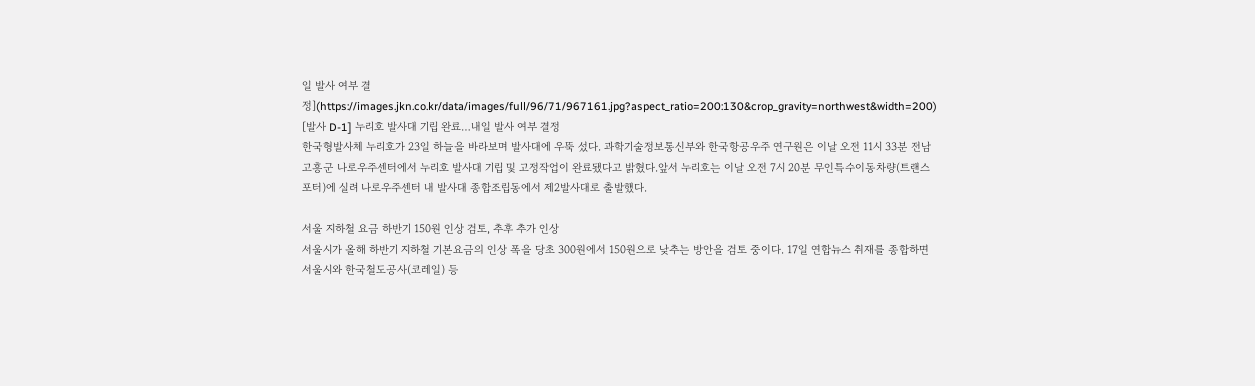일 발사 여부 결정](https://images.jkn.co.kr/data/images/full/96/71/967161.jpg?aspect_ratio=200:130&crop_gravity=northwest&width=200)
[발사 D-1] 누리호 발사대 기립 완료…내일 발사 여부 결정
한국형발사체 누리호가 23일 하늘을 바라보며 발사대에 우뚝 섰다. 과학기술정보통신부와 한국항공우주 연구원은 이날 오전 11시 33분 전남 고흥군 나로우주센터에서 누리호 발사대 기립 및 고정작업이 완료됐다고 밝혔다.앞서 누리호는 이날 오전 7시 20분 무인특수이동차량(트랜스포터)에 실려 나로우주센터 내 발사대 종합조립동에서 제2발사대로 출발했다.

서울 지하철 요금 하반기 150원 인상 검토, 추후 추가 인상
서울시가 올해 하반기 지하철 기본요금의 인상 폭을 당초 300원에서 150원으로 낮추는 방안을 검토 중이다. 17일 연합뉴스 취재를 종합하면 서울시와 한국철도공사(코레일) 등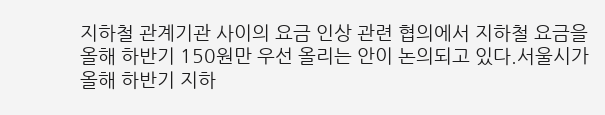지하철 관계기관 사이의 요금 인상 관련 협의에서 지하철 요금을 올해 하반기 150원만 우선 올리는 안이 논의되고 있다.서울시가 올해 하반기 지하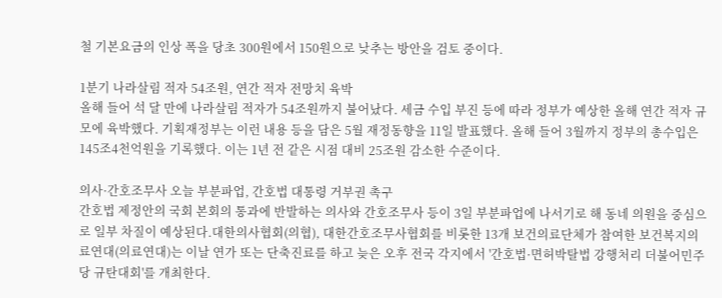철 기본요금의 인상 폭을 당초 300원에서 150원으로 낮추는 방안을 검토 중이다.

1분기 나라살림 적자 54조원, 연간 적자 전망치 육박
올해 들어 석 달 만에 나라살림 적자가 54조원까지 불어났다. 세금 수입 부진 등에 따라 정부가 예상한 올해 연간 적자 규모에 육박했다. 기획재정부는 이런 내용 등을 담은 5월 재정동향을 11일 발표했다. 올해 들어 3월까지 정부의 총수입은 145조4천억원을 기록했다. 이는 1년 전 같은 시점 대비 25조원 감소한 수준이다.

의사·간호조무사 오늘 부분파업, 간호법 대통령 거부권 촉구
간호법 제정안의 국회 본회의 통과에 반발하는 의사와 간호조무사 등이 3일 부분파업에 나서기로 해 동네 의원을 중심으로 일부 차질이 예상된다.대한의사협회(의협), 대한간호조무사협회를 비롯한 13개 보건의료단체가 참여한 보건복지의료연대(의료연대)는 이날 연가 또는 단축진료를 하고 늦은 오후 전국 각지에서 '간호법·면허박탈법 강행처리 더불어민주당 규탄대회'를 개최한다.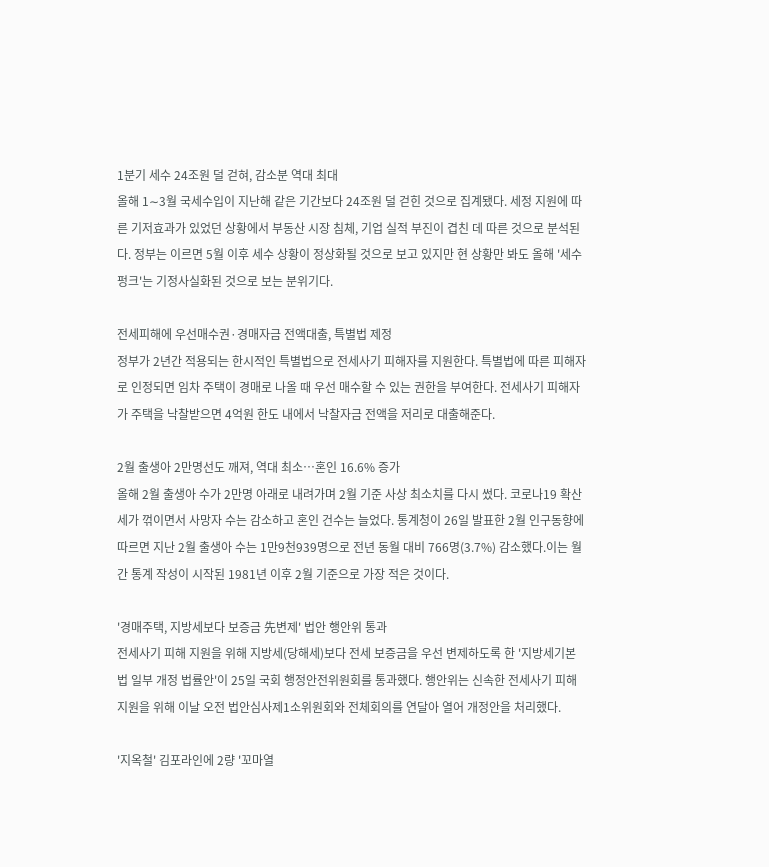1분기 세수 24조원 덜 걷혀, 감소분 역대 최대
올해 1∼3월 국세수입이 지난해 같은 기간보다 24조원 덜 걷힌 것으로 집계됐다. 세정 지원에 따른 기저효과가 있었던 상황에서 부동산 시장 침체, 기업 실적 부진이 겹친 데 따른 것으로 분석된다. 정부는 이르면 5월 이후 세수 상황이 정상화될 것으로 보고 있지만 현 상황만 봐도 올해 '세수 펑크'는 기정사실화된 것으로 보는 분위기다.

전세피해에 우선매수권·경매자금 전액대출, 특별법 제정
정부가 2년간 적용되는 한시적인 특별법으로 전세사기 피해자를 지원한다. 특별법에 따른 피해자로 인정되면 임차 주택이 경매로 나올 때 우선 매수할 수 있는 권한을 부여한다. 전세사기 피해자가 주택을 낙찰받으면 4억원 한도 내에서 낙찰자금 전액을 저리로 대출해준다.

2월 출생아 2만명선도 깨져, 역대 최소…혼인 16.6% 증가
올해 2월 출생아 수가 2만명 아래로 내려가며 2월 기준 사상 최소치를 다시 썼다. 코로나19 확산세가 꺾이면서 사망자 수는 감소하고 혼인 건수는 늘었다. 통계청이 26일 발표한 2월 인구동향에 따르면 지난 2월 출생아 수는 1만9천939명으로 전년 동월 대비 766명(3.7%) 감소했다.이는 월간 통계 작성이 시작된 1981년 이후 2월 기준으로 가장 적은 것이다.

'경매주택, 지방세보다 보증금 先변제' 법안 행안위 통과
전세사기 피해 지원을 위해 지방세(당해세)보다 전세 보증금을 우선 변제하도록 한 '지방세기본법 일부 개정 법률안'이 25일 국회 행정안전위원회를 통과했다. 행안위는 신속한 전세사기 피해 지원을 위해 이날 오전 법안심사제1소위원회와 전체회의를 연달아 열어 개정안을 처리했다.

'지옥철' 김포라인에 2량 '꼬마열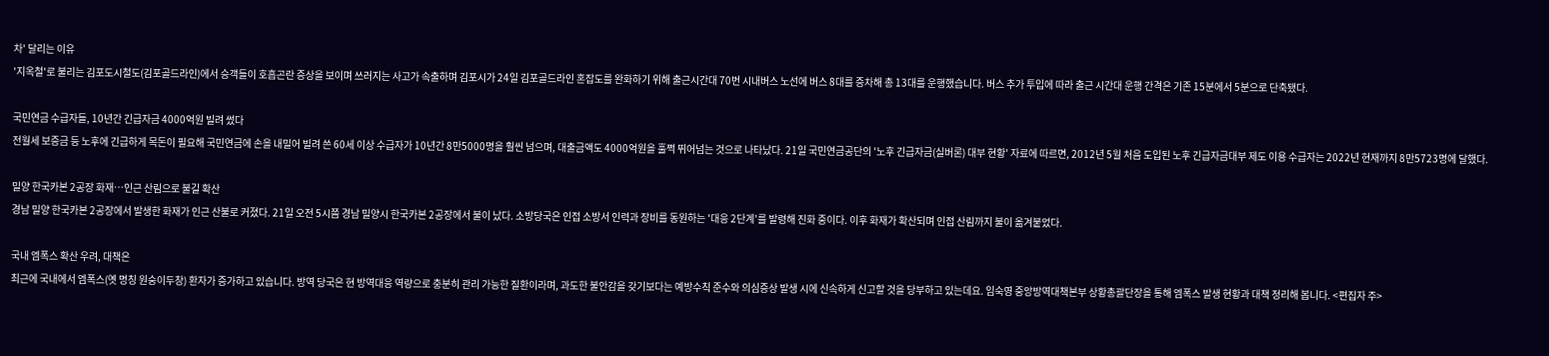차' 달리는 이유
'지옥철'로 불리는 김포도시철도(김포골드라인)에서 승객들이 호흡곤란 증상을 보이며 쓰러지는 사고가 속출하며 김포시가 24일 김포골드라인 혼잡도를 완화하기 위해 출근시간대 70번 시내버스 노선에 버스 8대를 증차해 총 13대를 운행했습니다. 버스 추가 투입에 따라 출근 시간대 운행 간격은 기존 15분에서 5분으로 단축됐다.

국민연금 수급자들, 10년간 긴급자금 4000억원 빌려 썼다
전월세 보증금 등 노후에 긴급하게 목돈이 필요해 국민연금에 손을 내밀어 빌려 쓴 60세 이상 수급자가 10년간 8만5000명을 훨씬 넘으며, 대출금액도 4000억원을 훌쩍 뛰어넘는 것으로 나타났다. 21일 국민연금공단의 '노후 긴급자금(실버론) 대부 현황' 자료에 따르면, 2012년 5월 처음 도입된 노후 긴급자금대부 제도 이용 수급자는 2022년 현재까지 8만5723명에 달했다.

밀양 한국카본 2공장 화재…인근 산림으로 불길 확산
경남 밀양 한국카본 2공장에서 발생한 화재가 인근 산불로 커졌다. 21일 오전 5시쯤 경남 밀양시 한국카본 2공장에서 불이 났다. 소방당국은 인접 소방서 인력과 장비를 동원하는 '대응 2단계'를 발령해 진화 중이다. 이후 화재가 확산되며 인접 산림까지 불이 옮겨붙었다.

국내 엠폭스 확산 우려, 대책은
최근에 국내에서 엠폭스(옛 명칭 원숭이두창) 환자가 증가하고 있습니다. 방역 당국은 현 방역대응 역량으로 충분히 관리 가능한 질환이라며, 과도한 불안감을 갖기보다는 예방수칙 준수와 의심증상 발생 시에 신속하게 신고할 것을 당부하고 있는데요. 임숙영 중앙방역대책본부 상황총괄단장을 통해 엠폭스 발생 현황과 대책 정리해 봅니다. <편집자 주>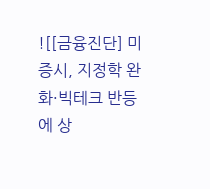![[금융진단] 미 증시, 지정학 완화·빅테크 반등에 상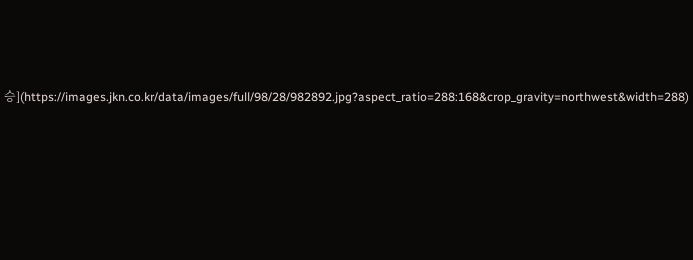승](https://images.jkn.co.kr/data/images/full/98/28/982892.jpg?aspect_ratio=288:168&crop_gravity=northwest&width=288)